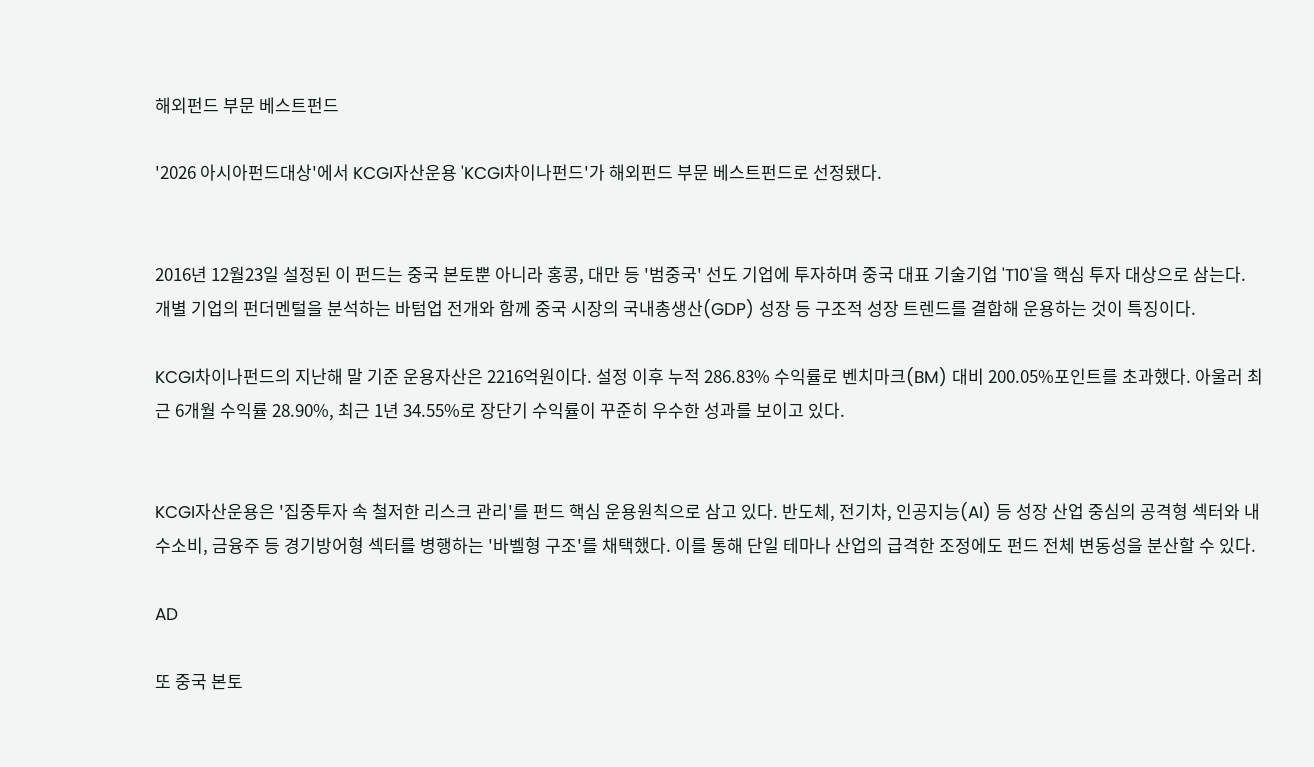해외펀드 부문 베스트펀드

'2026 아시아펀드대상'에서 KCGI자산운용 'KCGI차이나펀드'가 해외펀드 부문 베스트펀드로 선정됐다.


2016년 12월23일 설정된 이 펀드는 중국 본토뿐 아니라 홍콩, 대만 등 '범중국' 선도 기업에 투자하며 중국 대표 기술기업 'T10'을 핵심 투자 대상으로 삼는다. 개별 기업의 펀더멘털을 분석하는 바텀업 전개와 함께 중국 시장의 국내총생산(GDP) 성장 등 구조적 성장 트렌드를 결합해 운용하는 것이 특징이다.

KCGI차이나펀드의 지난해 말 기준 운용자산은 2216억원이다. 설정 이후 누적 286.83% 수익률로 벤치마크(BM) 대비 200.05%포인트를 초과했다. 아울러 최근 6개월 수익률 28.90%, 최근 1년 34.55%로 장단기 수익률이 꾸준히 우수한 성과를 보이고 있다.


KCGI자산운용은 '집중투자 속 철저한 리스크 관리'를 펀드 핵심 운용원칙으로 삼고 있다. 반도체, 전기차, 인공지능(AI) 등 성장 산업 중심의 공격형 섹터와 내수소비, 금융주 등 경기방어형 섹터를 병행하는 '바벨형 구조'를 채택했다. 이를 통해 단일 테마나 산업의 급격한 조정에도 펀드 전체 변동성을 분산할 수 있다.

AD

또 중국 본토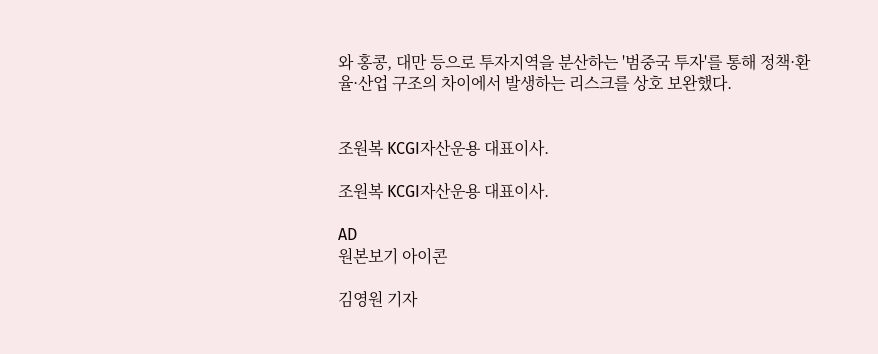와 홍콩, 대만 등으로 투자지역을 분산하는 '범중국 투자'를 통해 정책·환율·산업 구조의 차이에서 발생하는 리스크를 상호 보완했다.


조원복 KCGI자산운용 대표이사.

조원복 KCGI자산운용 대표이사.

AD
원본보기 아이콘

김영원 기자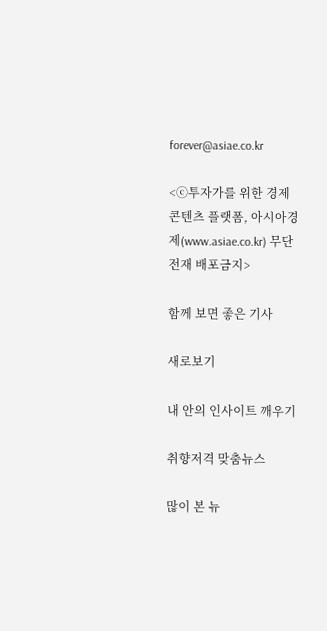forever@asiae.co.kr

<ⓒ투자가를 위한 경제콘텐츠 플랫폼, 아시아경제(www.asiae.co.kr) 무단전재 배포금지>

함께 보면 좋은 기사

새로보기

내 안의 인사이트 깨우기

취향저격 맞춤뉴스

많이 본 뉴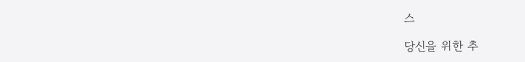스

당신을 위한 추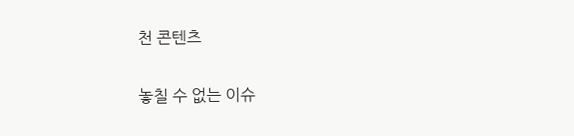천 콘텐츠

놓칠 수 없는 이슈